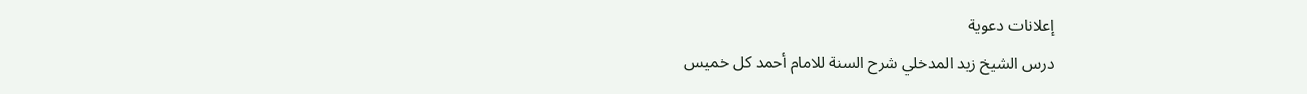إعلانات دعوية
درس الشيخ زيد المدخلي شرح السنة للامام أحمد كل خميس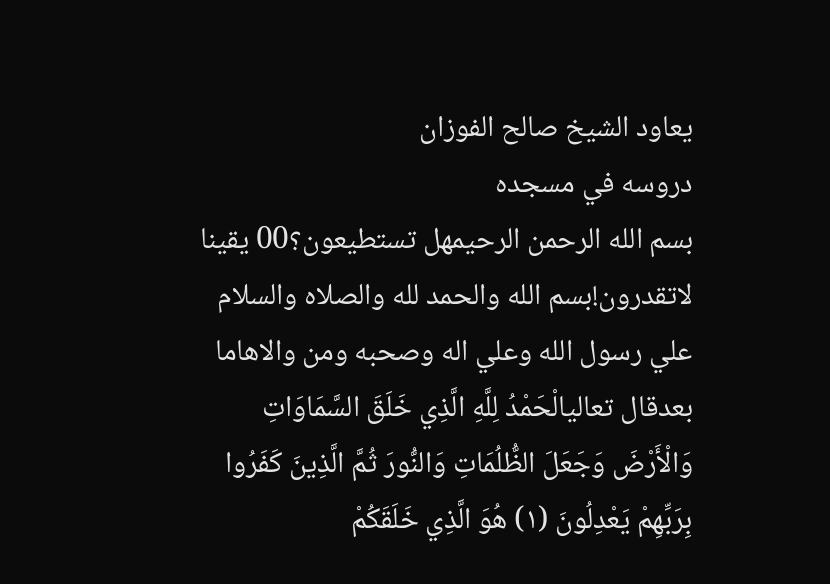يعاود الشيخ صالح الفوزان
دروسه في مسجده
بسم الله الرحمن الرحيمهل تستطيعون؟00 يقينا لاتقدرون!بسم الله والحمد لله والصلاه والسلام علي رسول الله وعلي اله وصحبه ومن والاهاما بعدقال تعاليالْحَمْدُ لِلَّهِ الَّذِي خَلَقَ السَّمَاوَاتِ وَالْأَرْضَ وَجَعَلَ الظُّلُمَاتِ وَالنُّورَ ثُمَّ الَّذِينَ كَفَرُوا بِرَبِّهِمْ يَعْدِلُونَ (١) هُوَ الَّذِي خَلَقَكُمْ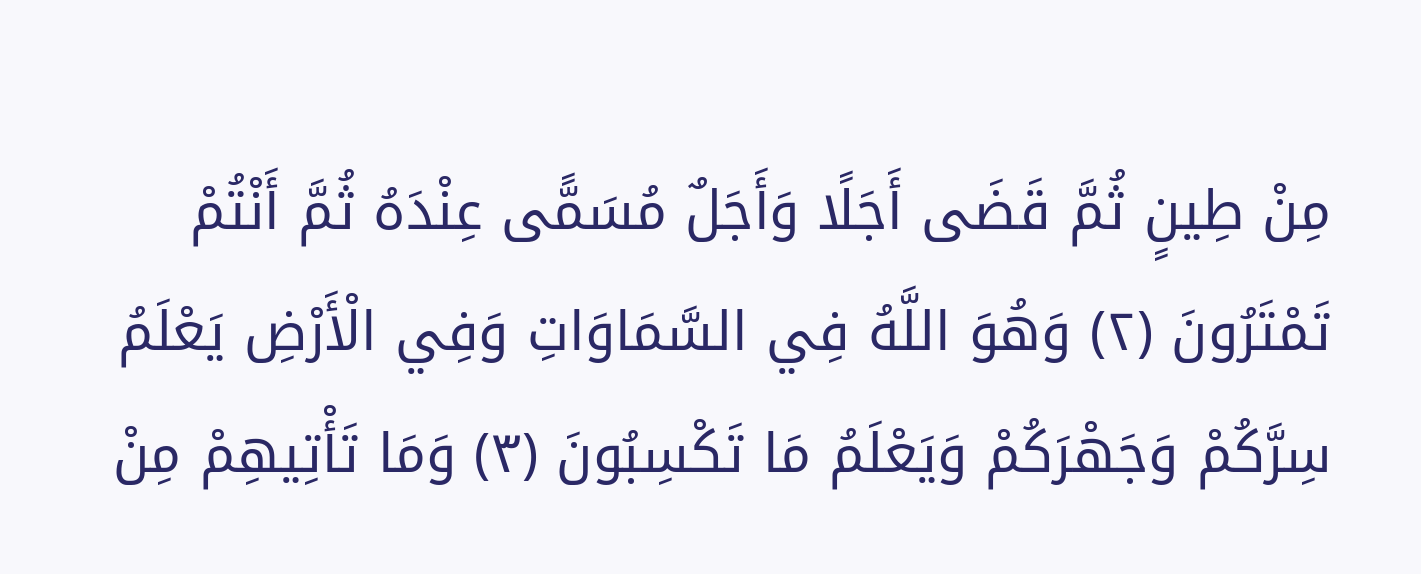مِنْ طِينٍ ثُمَّ قَضَى أَجَلًا وَأَجَلٌ مُسَمًّى عِنْدَهُ ثُمَّ أَنْتُمْ تَمْتَرُونَ (٢) وَهُوَ اللَّهُ فِي السَّمَاوَاتِ وَفِي الْأَرْضِ يَعْلَمُ سِرَّكُمْ وَجَهْرَكُمْ وَيَعْلَمُ مَا تَكْسِبُونَ (٣) وَمَا تَأْتِيهِمْ مِنْ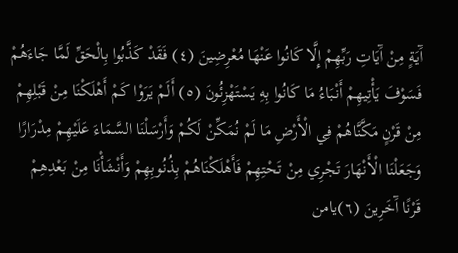آَيَةٍ مِنْ آَيَاتِ رَبِّهِمْ إِلَّا كَانُوا عَنْهَا مُعْرِضِينَ (٤) فَقَدْ كَذَّبُوا بِالْحَقِّ لَمَّا جَاءَهُمْ فَسَوْفَ يَأْتِيهِمْ أَنْبَاءُ مَا كَانُوا بِهِ يَسْتَهْزِئُونَ (٥) أَلَمْ يَرَوْا كَمْ أَهْلَكْنَا مِنْ قَبْلِهِمْ مِنْ قَرْنٍ مَكَّنَّاهُمْ فِي الْأَرْضِ مَا لَمْ نُمَكِّنْ لَكُمْ وَأَرْسَلْنَا السَّمَاءَ عَلَيْهِمْ مِدْرَارًا وَجَعَلْنَا الْأَنْهَارَ تَجْرِي مِنْ تَحْتِهِمْ فَأَهْلَكْنَاهُمْ بِذُنُوبِهِمْ وَأَنْشَأْنَا مِنْ بَعْدِهِمْ قَرْنًا آَخَرِينَ (٦)يامن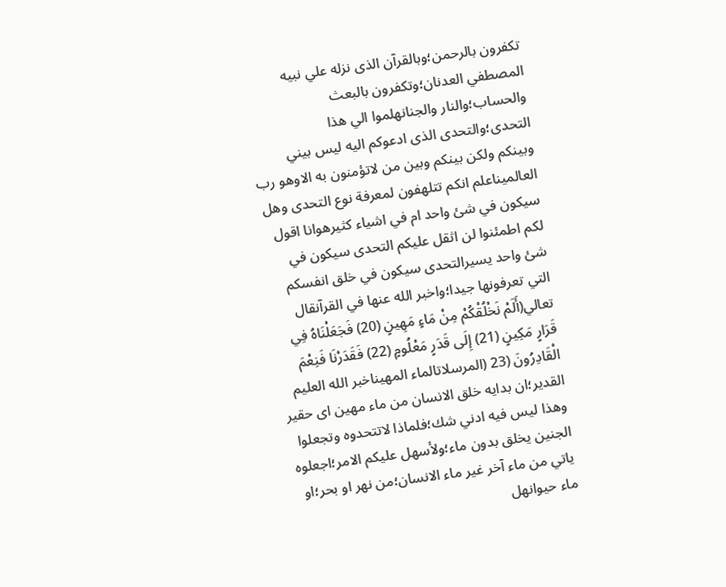تكفرون بالرحمن؛وبالقرآن الذى نزله علي نبيه المصطفي العدنان؛وتكفرون بالبعث والحساب؛والنار والجنانهلموا الي هذا التحدى؛والتحدى الذى ادعوكم اليه ليس بيني وبينكم ولكن بينكم وبين من لاتؤمنون به الاوهو رب العالميناعلم انكم تتلهفون لمعرفة نوع التحدى وهل سيكون في شئ واحد ام في اشياء كثيرهوانا اقول لكم اطمئنوا لن اثقل عليكم التحدى سيكون في شئ واحد يسيرالتحدى سيكون في خلق انفسكم التي تعرفونها جيدا؛واخبر الله عنها في القرآنقال تعالي(أَلَمْ نَخْلُقْكُمْ مِنْ مَاءٍ مَهِينٍ (20) فَجَعَلْنَاهُ فِي قَرَارٍ مَكِينٍ (21) إِلَى قَدَرٍ مَعْلُومٍ (22) فَقَدَرْنَا فَنِعْمَ الْقَادِرُونَ (23 (المرسلاتالماء المهيناخبر الله العليم القدير؛ان بدايه خلق الانسان من ماء مهين اى حقير وهذا ليس فيه ادني شك؛فلماذا لاتتحدوه وتجعلوا الجنين يخلق بدون ماء؛ولأسهل عليكم الامر؛اجعلوه ياتي من ماء آخر غير ماء الانسان؛من نهر او بحر؛او ماء حيوانهل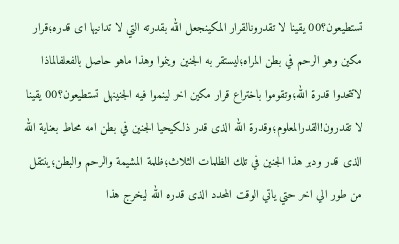تستطيعون؟00 يقينا لا تقدرونالقرار المكينجعل الله بقدرته التي لا تدانيها اى قدره؛قرار مكين وهو الرحم في بطن المراه؛ليستقر به الجنين وينموا وهذا ماهو حاصل بالفعلفالماذا لاتتحدوا قدرة الله؛وتقوموا باختراع قرار مكين اخر لينموا فيه الجنينهل تستطيعون؟00 يقينا لا تقدرون!القدرالمعلوم؛وقدرة الله الذى قدر ذلكيحيا الجنين في بطن امه محاط بعناية الله الذى قدر ودبر هذا الجنين في تلك الظلمات الثلاث؛ظلمة المشيمة والرحم والبطن؛ينتقل من طور الي اخر حتي ياتي الوقت المحدد الذى قدره الله ليخرج هذا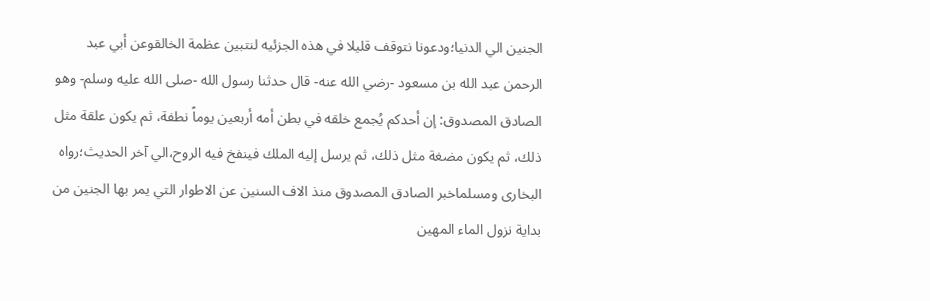الجنين الي الدنيا؛ودعونا نتوقف قليلا في هذه الجزئيه لنتبين عظمة الخالقوعن أبي عبد الرحمن عبد الله بن مسعود -رضي الله عنه- قال حدثنا رسول الله -صلى الله عليه وسلم- وهو الصادق المصدوق: إن أحدكم يُجمع خلقه في بطن أمه أربعين يوماً نطفة، ثم يكون علقة مثل ذلك، ثم يكون مضغة مثل ذلك، ثم يرسل إليه الملك فينفخ فيه الروح،الي آخر الحديث؛رواه البخارى ومسلماخبر الصادق المصدوق منذ الاف السنين عن الاطوار التي يمر بها الجنين من بداية نزول الماء المهين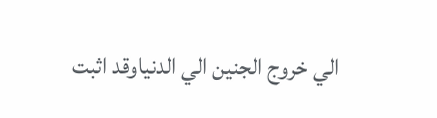الي خروج الجنين الي الدنياوقد اثبت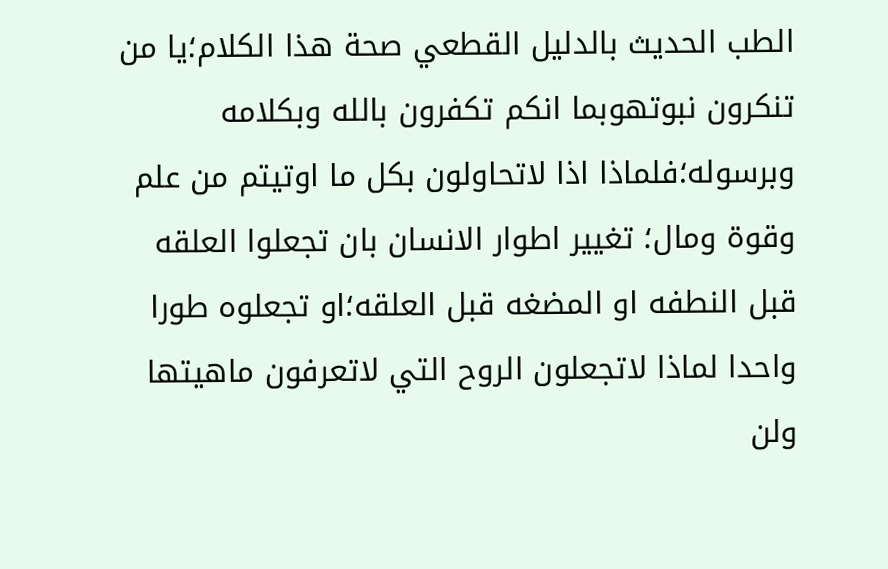الطب الحديث بالدليل القطعي صحة هذا الكلام؛يا من تنكرون نبوتهوبما انكم تكفرون بالله وبكلامه وبرسوله؛فلماذا اذا لاتحاولون بكل ما اوتيتم من علم وقوة ومال؛ تغيير اطوار الانسان بان تجعلوا العلقه قبل النطفه او المضغه قبل العلقه؛او تجعلوه طورا واحدا لماذا لاتجعلون الروح التي لاتعرفون ماهيتها ولن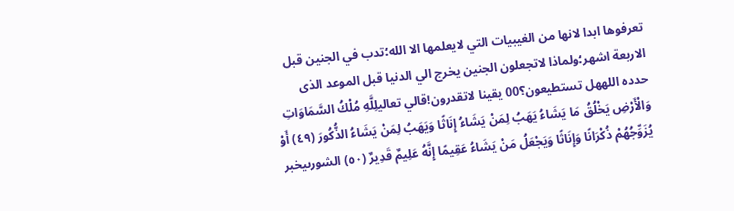تعرفوها ابدا لانها من الغيبيات التي لايعلمها الا الله؛تدب في الجنين قبل الاربعة اشهر؛ولماذا لاتجعلون الجنين يخرج الي الدنيا قبل الموعد الذى حدده اللههل تستطيعون؟00 يقينا لاتقدرون!قالي تعاليلِلَّهِ مُلْكُ السَّمَاوَاتِ وَالْأَرْضِ يَخْلُقُ مَا يَشَاءُ يَهَبُ لِمَنْ يَشَاءُ إِنَاثًا وَيَهَبُ لِمَنْ يَشَاءُ الذُّكُورَ (٤٩) أَوْ يُزَوِّجُهُمْ ذُكْرَانًا وَإِنَاثًا وَيَجْعَلُ مَنْ يَشَاءُ عَقِيمًا إِنَّهُ عَلِيمٌ قَدِيرٌ (٥٠) الشورىيخبر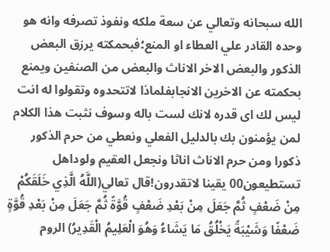الله سبحانه وتعالي عن سعة ملكه ونفوذ تصرفه وانه هو وحده القادر علي العطاء او المنع؛فبحمكته يرزق البعض الذكور والبعض الاخر الاناث والبعض من الصنفين ويمنع بحكمته عن الاخرين الانجابفلماذا لاتتحدوه وتقولوا له انت ليس لك اى قدره لانك لست باله وسوف نثبت هذا الكلام لمن يؤمنون بك بالدليل الفعلي ونعطي من حرم الذكور ذكورا ومن حرم الاناث اناثا ونجعل العقيم ولوداهل تستطيعون00 يقينا لاتقدرون!قال تعالي(اللَّهُ الَّذِي خَلَقَكُمْ مِنْ ضَعْفٍ ثُمَّ جَعَلَ مِنْ بَعْدِ ضَعْفٍ قُوَّةً ثُمَّ جَعَلَ مِنْ بَعْدِ قُوَّةٍ ضَعْفًا وَشَيْبَةً يَخْلُقُ مَا يَشَاءُ وَهُوَ الْعَلِيمُ الْقَدِيرُ) الروم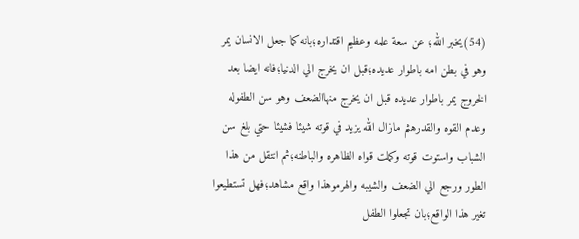(54)يخبر الله؛ عن سعة علمه وعظيم اقتداره؛بانه كما جعل الانسان يمر وهو في بطن امه باطوار عديده؛قبل ان يخرج الي الدنيا؛فانه ايضا بعد الخروج يمر باطوار عديده قبل ان يخرج منهاالضعف وهو سن الطفوله وعدم القوه والقدرهثم مازال الله يزيد في قوته شيئا فشيئا حتي بلغ سن الشباب واستوت قوته وكملت قواه الظاهره والباطنه؛ثم انتقل من هذا الطور ورجع الي الضعف والشيبه والهرموهذا واقع مشاهد؛فهل تستطيعوا تغير هذا الواقع؛بان تجعلوا الطفل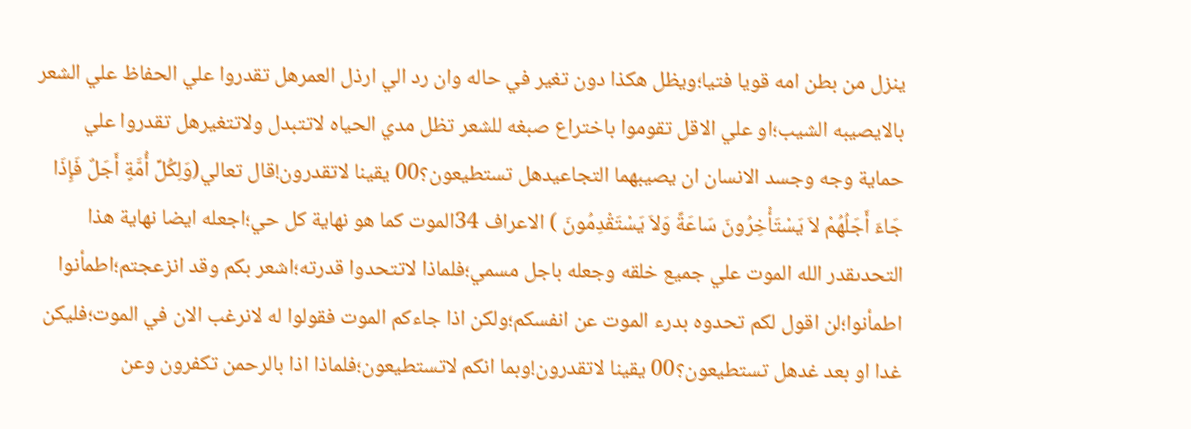ينزل من بطن امه قويا فتيا؛ويظل هكذا دون تغير في حاله وان رد الي ارذل العمرهل تقدروا علي الحفاظ علي الشعر بالايصيبه الشيب؛او علي الاقل تقوموا باختراع صبغه للشعر تظل مدي الحياه لاتتبدل ولاتتغيرهل تقدروا علي حماية وجه وجسد الانسان ان يصيبهما التجاعيدهل تستطيعون؟00 يقينا لاتقدرون!قال تعالي(وَلِكُلِّ أُمَّةٍ أَجَلٌ فَإِذَا جَاءَ أَجَلُهُمْ لاَ يَسْتَأْخِرُونَ سَاعَةً وَلاَ يَسْتَقْدِمُونَ ) الاعراف 34الموت كما هو نهاية كل حي؛اجعله ايضا نهاية هذا التحدىقدر الله الموت علي جميع خلقه وجعله باجل مسمي؛فلماذا لاتتحدوا قدرته؛اشعر بكم وقد انزعجتم؛اطمأنوا اطمأنوا؛لن اقول لكم تحدوه بدرء الموت عن انفسكم؛ولكن اذا جاءكم الموت فقولوا له لانرغب الان في الموت؛فليكن غدا او بعد غدهل تستطيعون؟00 يقينا لاتقدرون!وبما انكم لاتستطيعون؛فلماذا اذا بالرحمن تكفرون وعن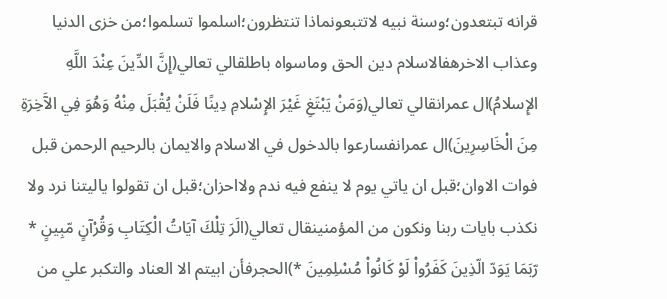قرانه تبتعدون؛وسنة نبيه لاتتبعونماذا تنتظرون؛اسلموا تسلموا؛من خزى الدنيا وعذاب الاخرهفالاسلام دين الحق وماسواه باطلقالي تعالي(إِنَّ الدِّينَ عِنْدَ اللَّهِ الإِسلامُ)ال عمرانقالي تعالي(وَمَنْ يَبْتَغِ غَيْرَ الإِسْلامِ دِينًا فَلَنْ يُقْبَلَ مِنْهُ وَهُوَ فِي الآَخِرَةِ مِنَ الْخَاسِرِينَ)ال عمرانفسارعوا بالدخول في الاسلام والايمان بالرحيم الرحمن قبل فوات الاوان؛قبل ان ياتي يوم لا ينفع فيه ندم ولااحزان؛قبل ان تقولوا ياليتنا نرد ولا نكذب بايات ربنا ونكون من المؤمنينقال تعالي(الَرَ تِلْكَ آيَاتُ الْكِتَابِ وَقُرْآنٍ مّبِينٍ * رّبَمَا يَوَدّ الّذِينَ كَفَرُواْ لَوْ كَانُواْ مُسْلِمِينَ *)الحجرفأن ابيتم الا العناد والتكبر علي من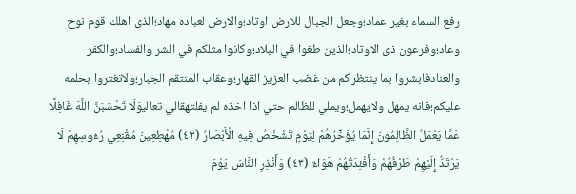رفع السماء بغير عماد؛وجعل الجبال للارض اوتاد؛والارض لعباده مهاد؛الذى اهلك قوم نوح وعاد؛وفرعون ذى الاوتاد؛الذين طغوا في البلاد؛وكانوا مثلكم في الشر والفساد؛والكفر والعنادفابشروا بما ينتظركم من غضب العزيز القهار؛وعقاب المنتقم الجبار؛ولاتغتروا بحلمه عليكم؛فانه يمهل ولايهمل؛ويملي للظالم حتي اذا اخذه لم يفلتهقالي تعاليوَلَا تَحْسَبَنَّ اللَّهَ غَافِلًا عَمَّا يَعْمَلُ الظَّالِمُونَ إِنَّمَا يُؤَخِّرُهُمْ لِيَوْمٍ تَشْخَصُ فِيهِ الْأَبْصَارُ (٤٢) مُهْطِعِينَ مُقْنِعِي رُءُوسِهِمْ لَا يَرْتَدُّ إِلَيْهِمْ طَرْفُهُمْ وَأَفْئِدَتُهُمْ هَوَاءٌ (٤٣) وَأَنْذِرِ النَّاسَ يَوْمَ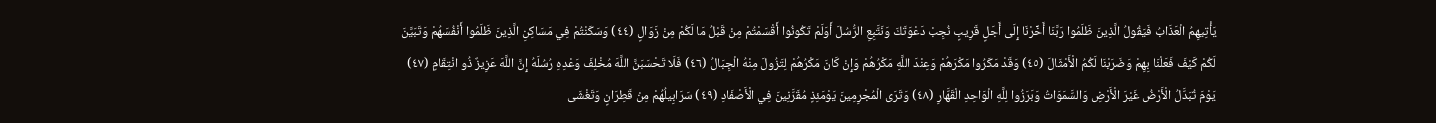يَأْتِيهِمُ الْعَذَابُ فَيَقُولُ الَّذِينَ ظَلَمُوا رَبَّنَا أَخِّرْنَا إِلَى أَجَلٍ قَرِيبٍ نُجِبْ دَعْوَتَكَ وَنَتَّبِعِ الرُّسُلَ أَوَلَمْ تَكُونُوا أَقْسَمْتُمْ مِنْ قَبْلُ مَا لَكُمْ مِنْ زَوَالٍ (٤٤) وَسَكَنْتُمْ فِي مَسَاكِنِ الَّذِينَ ظَلَمُوا أَنْفُسَهُمْ وَتَبَيَّنَ لَكُمْ كَيْفَ فَعَلْنَا بِهِمْ وَضَرَبْنَا لَكُمُ الْأَمْثَالَ (٤٥) وَقَدْ مَكَرُوا مَكْرَهُمْ وَعِنْدَ اللَّهِ مَكْرُهُمْ وَإِنْ كَانَ مَكْرُهُمْ لِتَزُولَ مِنْهُ الْجِبَالُ (٤٦) فَلَا تَحْسَبَنَّ اللَّهَ مُخْلِفَ وَعْدِهِ رُسُلَهُ إِنَّ اللَّهَ عَزِيزٌ ذُو انْتِقَامٍ (٤٧) يَوْمَ تُبَدَّلُ الْأَرْضُ غَيْرَ الْأَرْضِ وَالسَّمَوَاتُ وَبَرَزُوا لِلَّهِ الْوَاحِدِ الْقَهَّارِ (٤٨) وَتَرَى الْمُجْرِمِينَ يَوْمَئِذٍ مُقَرَّنِينَ فِي الْأَصْفَادِ (٤٩) سَرَابِيلُهُمْ مِنْ قَطِرَانٍ وَتَغْشَى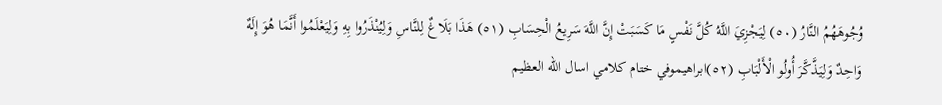وُجُوهَهُمُ النَّارُ (٥٠) لِيَجْزِيَ اللَّهُ كُلَّ نَفْسٍ مَا كَسَبَتْ إِنَّ اللَّهَ سَرِيعُ الْحِسَابِ (٥١) هَذَا بَلَاغٌ لِلنَّاسِ وَلِيُنْذَرُوا بِهِ وَلِيَعْلَمُوا أَنَّمَا هُوَ إِلَهٌ وَاحِدٌ وَلِيَذَّكَّرَ أُولُو الْأَلْبَابِ (٥٢)ابراهيموفي ختام كلامي اسال الله العظيم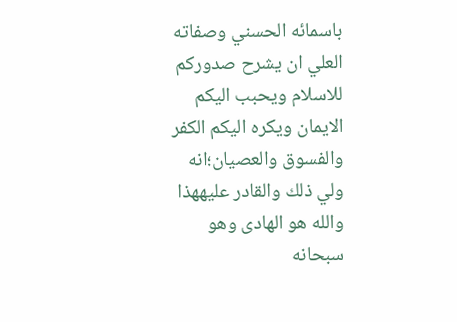باسمائه الحسني وصفاته العلي ان يشرح صدوركم للاسلام ويحبب اليكم الايمان ويكره اليكم الكفر والفسوق والعصيان؛انه ولي ذلك والقادر عليههذا والله هو الهادى وهو سبحانه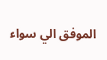الموفق الي سواء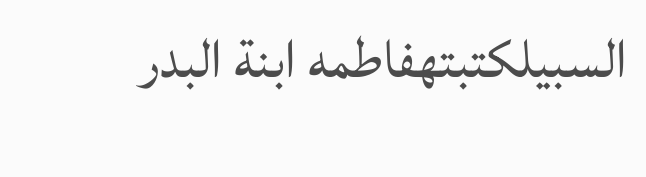السبيلكتبتهفاطمه ابنة البدر